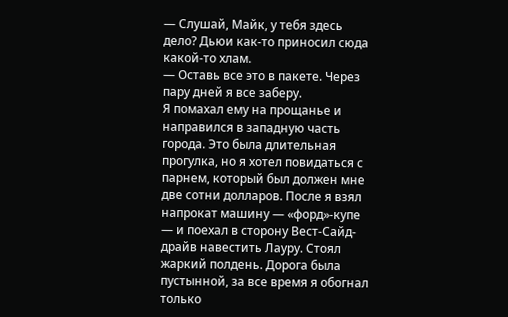— Слушай, Майк, у тебя здесь дело? Дьюи как-то приносил сюда какой-то хлам.
— Оставь все это в пакете. Через пару дней я все заберу.
Я помахал ему на прощанье и направился в западную часть города. Это была длительная прогулка, но я хотел повидаться с парнем, который был должен мне две сотни долларов. После я взял напрокат машину — «форд»-купе — и поехал в сторону Вест-Сайд-драйв навестить Лауру. Стоял жаркий полдень. Дорога была пустынной, за все время я обогнал только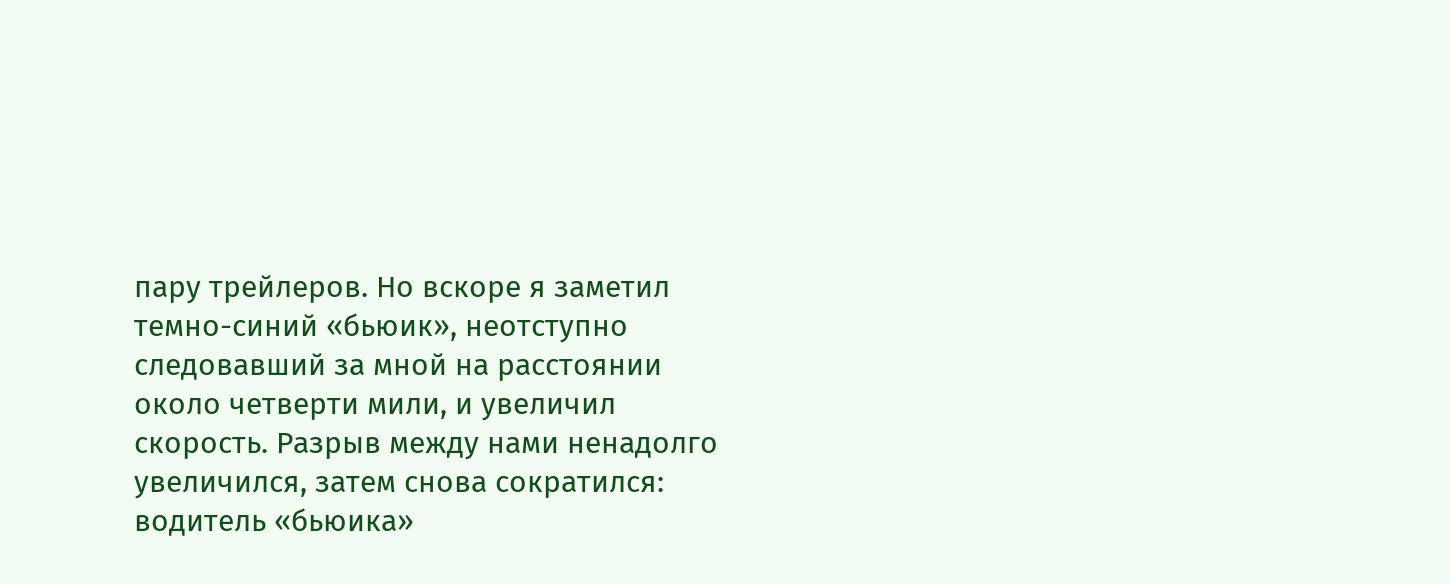пару трейлеров. Но вскоре я заметил темно-синий «бьюик», неотступно следовавший за мной на расстоянии около четверти мили, и увеличил скорость. Разрыв между нами ненадолго увеличился, затем снова сократился: водитель «бьюика»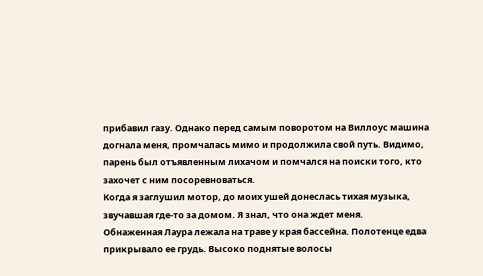прибавил газу. Однако перед самым поворотом на Виллоус машина догнала меня, промчалась мимо и продолжила свой путь. Видимо, парень был отъявленным лихачом и помчался на поиски того, кто захочет с ним посоревноваться.
Когда я заглушил мотор, до моих ушей донеслась тихая музыка, звучавшая где-то за домом. Я знал, что она ждет меня.
Обнаженная Лаура лежала на траве у края бассейна. Полотенце едва прикрывало ее грудь. Высоко поднятые волосы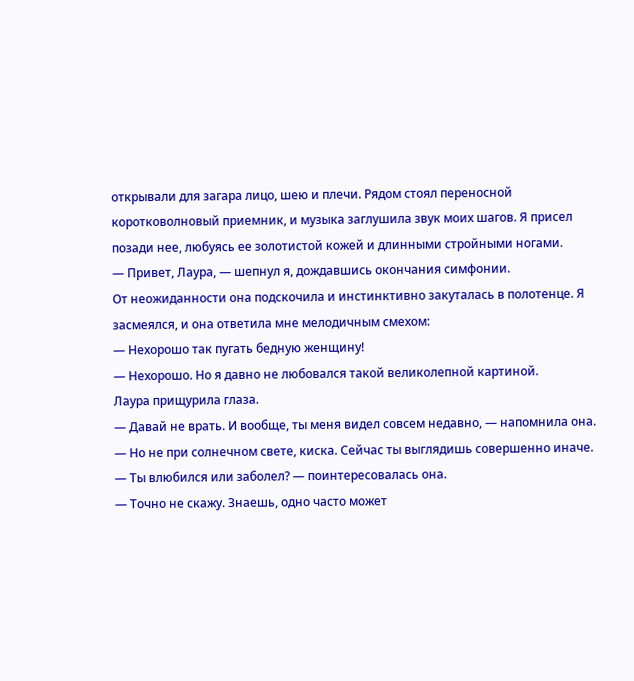открывали для загара лицо, шею и плечи. Рядом стоял переносной коротковолновый приемник, и музыка заглушила звук моих шагов. Я присел позади нее, любуясь ее золотистой кожей и длинными стройными ногами.
— Привет, Лаура, — шепнул я, дождавшись окончания симфонии.
От неожиданности она подскочила и инстинктивно закуталась в полотенце. Я засмеялся, и она ответила мне мелодичным смехом:
— Нехорошо так пугать бедную женщину!
— Нехорошо. Но я давно не любовался такой великолепной картиной.
Лаура прищурила глаза.
— Давай не врать. И вообще, ты меня видел совсем недавно, — напомнила она.
— Но не при солнечном свете, киска. Сейчас ты выглядишь совершенно иначе.
— Ты влюбился или заболел? — поинтересовалась она.
— Точно не скажу. Знаешь, одно часто может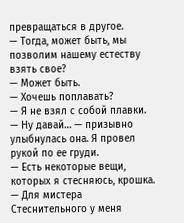превращаться в другое.
— Тогда, может быть, мы позволим нашему естеству взять свое?
— Может быть.
— Хочешь поплавать?
— Я не взял с собой плавки.
— Ну давай… — призывно улыбнулась она. Я провел рукой по ее груди.
— Есть некоторые вещи, которых я стесняюсь, крошка.
— Для мистера Стеснительного у меня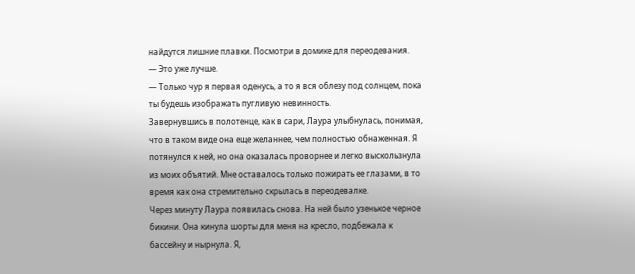найдутся лишние плавки. Посмотри в домике для переодевания.
— Это уже лучше.
— Только чур я первая оденусь, а то я вся облезу под солнцем, пока ты будешь изображать пугливую невинность.
Завернувшись в полотенце, как в сари, Лаура улыбнулась, понимая, что в таком виде она еще желаннее, чем полностью обнаженная. Я потянулся к ней, но она оказалась проворнее и легко выскользнула из моих объятий. Мне оставалось только пожирать ее глазами, в то время как она стремительно скрылась в переодевалке.
Через минуту Лаура появилась снова. На ней было узенькое черное бикини. Она кинула шорты для меня на кресло, подбежала к бассейну и нырнула. Я,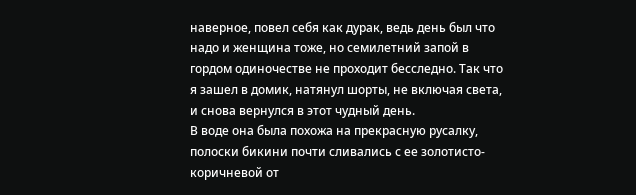наверное, повел себя как дурак, ведь день был что надо и женщина тоже, но семилетний запой в гордом одиночестве не проходит бесследно. Так что я зашел в домик, натянул шорты, не включая света, и снова вернулся в этот чудный день.
В воде она была похожа на прекрасную русалку, полоски бикини почти сливались с ее золотисто-коричневой от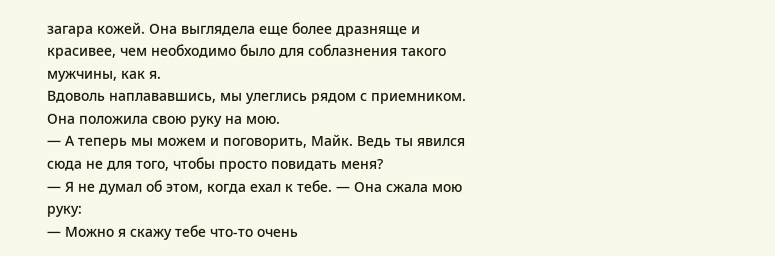загара кожей. Она выглядела еще более дразняще и красивее, чем необходимо было для соблазнения такого мужчины, как я.
Вдоволь наплававшись, мы улеглись рядом с приемником. Она положила свою руку на мою.
— А теперь мы можем и поговорить, Майк. Ведь ты явился сюда не для того, чтобы просто повидать меня?
— Я не думал об этом, когда ехал к тебе. — Она сжала мою руку:
— Можно я скажу тебе что-то очень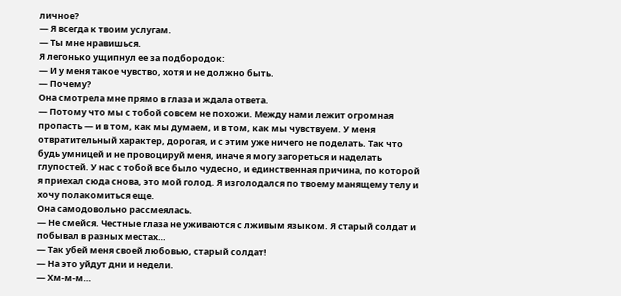личное?
— Я всегда к твоим услугам.
— Ты мне нравишься.
Я легонько ущипнул ее за подбородок:
— И у меня такое чувство, хотя и не должно быть.
— Почему?
Она смотрела мне прямо в глаза и ждала ответа.
— Потому что мы с тобой совсем не похожи. Между нами лежит огромная пропасть — и в том, как мы думаем, и в том, как мы чувствуем. У меня отвратительный характер, дорогая, и с этим уже ничего не поделать. Так что будь умницей и не провоцируй меня, иначе я могу загореться и наделать глупостей. У нас с тобой все было чудесно, и единственная причина, по которой я приехал сюда снова, это мой голод. Я изголодался по твоему манящему телу и хочу полакомиться еще.
Она самодовольно рассмеялась.
— Не смейся. Честные глаза не уживаются с лживым языком. Я старый солдат и побывал в разных местах…
— Так убей меня своей любовью, старый солдат!
— На это уйдут дни и недели.
— Хм-м-м…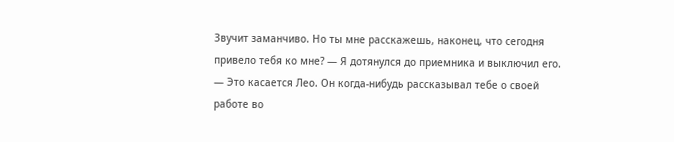Звучит заманчиво. Но ты мне расскажешь, наконец, что сегодня привело тебя ко мне? — Я дотянулся до приемника и выключил его.
— Это касается Лео. Он когда-нибудь рассказывал тебе о своей работе во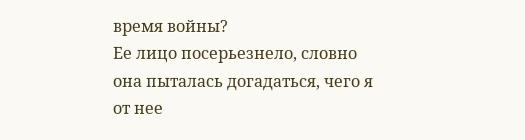время войны?
Ее лицо посерьезнело, словно она пыталась догадаться, чего я от нее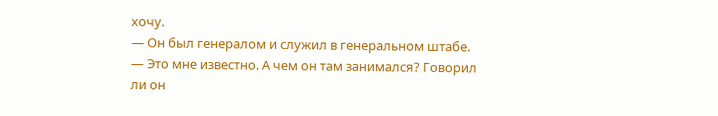хочу.
— Он был генералом и служил в генеральном штабе.
— Это мне известно. А чем он там занимался? Говорил ли он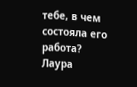тебе, в чем состояла его работа?
Лаура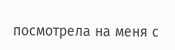посмотрела на меня с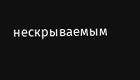нескрываемым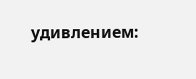удивлением: